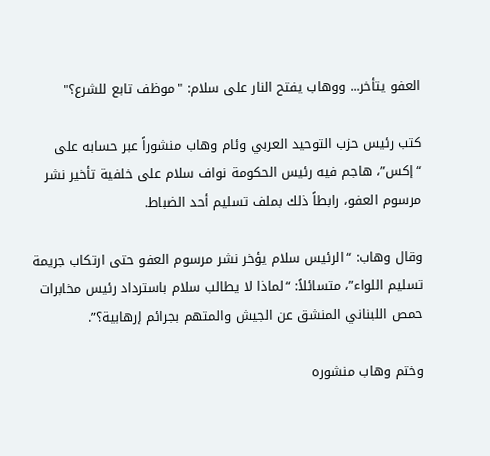العفو يتأخر... ووهاب يفتح النار على سلام: "موظف تابع للشرع؟"

كتب رئيس حزب التوحيد العربي وئام وهاب منشوراً عبر حسابه على “إكس”، هاجم فيه رئيس الحكومة نواف سلام على خلفية تأخير نشر مرسوم العفو، رابطاً ذلك بملف تسليم أحد الضباط.

وقال وهاب: “الرئيس سلام يؤخر نشر مرسوم العفو حتى ارتكاب جريمة تسليم اللواء”، متسائلاً: “لماذا لا يطالب سلام باسترداد رئيس مخابرات حمص اللبناني المنشق عن الجيش والمتهم بجرائم إرهابية؟”.

وختم وهاب منشوره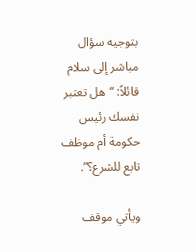بتوجيه سؤال مباشر إلى سلام قائلاً: “هل تعتبر نفسك رئيس حكومة أم موظف تابع للشرع؟”.

ويأتي موقف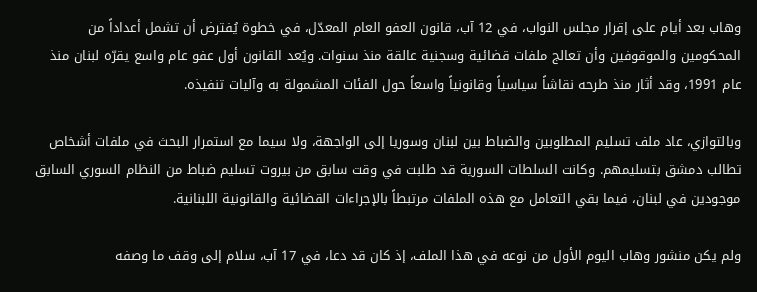وهاب بعد أيام على إقرار مجلس النواب، في 12 آب، قانون العفو العام المعدّل، في خطوة يُفترض أن تشمل أعداداً من المحكومين والموقوفين وأن تعالج ملفات قضائية وسجنية عالقة منذ سنوات. ويُعد القانون أول عفو عام واسع يقرّه لبنان منذ عام 1991، وقد أثار منذ طرحه نقاشاً سياسياً وقانونياً واسعاً حول الفئات المشمولة به وآليات تنفيذه.

وبالتوازي، عاد ملف تسليم المطلوبين والضباط بين لبنان وسوريا إلى الواجهة، ولا سيما مع استمرار البحث في ملفات أشخاص تطالب دمشق بتسليمهم. وكانت السلطات السورية قد طلبت في وقت سابق من بيروت تسليم ضباط من النظام السوري السابق موجودين في لبنان، فيما بقي التعامل مع هذه الملفات مرتبطاً بالإجراءات القضائية والقانونية اللبنانية.

ولم يكن منشور وهاب اليوم الأول من نوعه في هذا الملف، إذ كان قد دعا، في 17 آب، سلام إلى وقف ما وصفه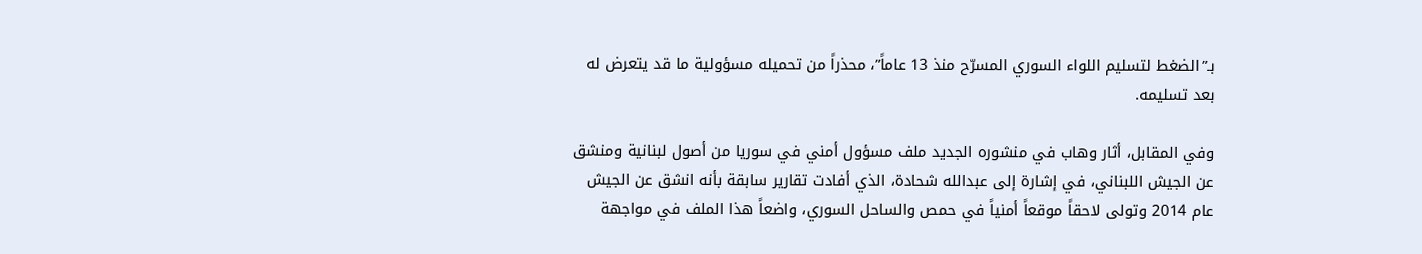بـ”الضغط لتسليم اللواء السوري المسرّح منذ 13 عاماً”، محذراً من تحميله مسؤولية ما قد يتعرض له بعد تسليمه.

وفي المقابل، أثار وهاب في منشوره الجديد ملف مسؤول أمني في سوريا من أصول لبنانية ومنشق عن الجيش اللبناني، في إشارة إلى عبدالله شحادة، الذي أفادت تقارير سابقة بأنه انشق عن الجيش عام 2014 وتولى لاحقاً موقعاً أمنياً في حمص والساحل السوري، واضعاً هذا الملف في مواجهة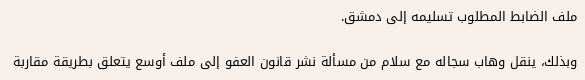ملف الضابط المطلوب تسليمه إلى دمشق.

وبذلك، ينقل وهاب سجاله مع سلام من مسألة نشر قانون العفو إلى ملف أوسع يتعلق بطريقة مقاربة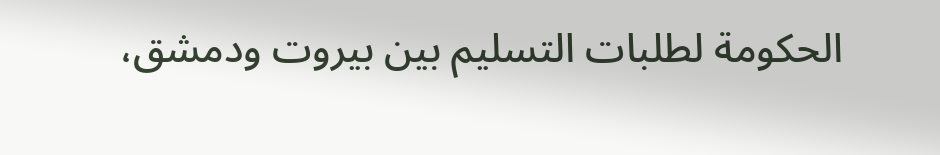الحكومة لطلبات التسليم بين بيروت ودمشق،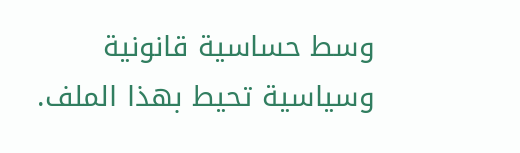وسط حساسية قانونية وسياسية تحيط بهذا الملف.